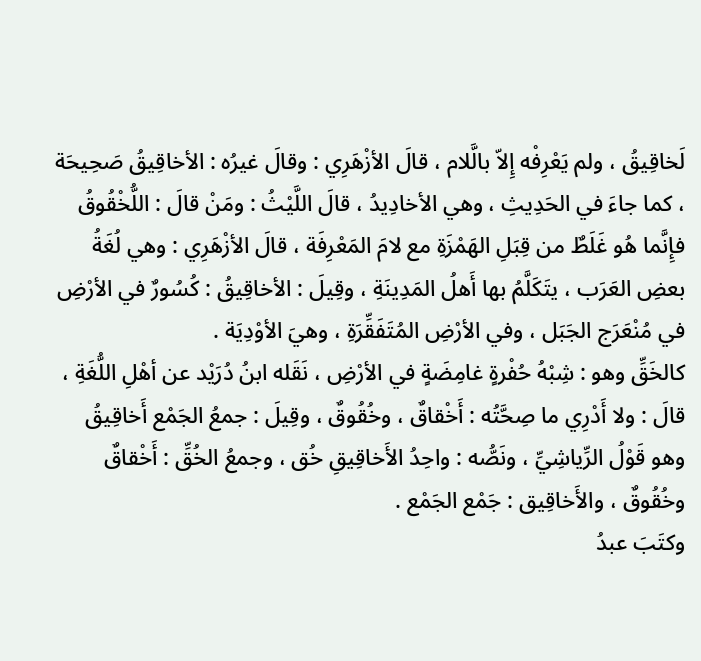لَخاقِيقُ ، ولم يَعْرِفْه إِلاّ بالَّلام ، قالَ الأزْهَرِي : وقالَ غيرُه : الأخاقِيقُ صَحِيحَة ، كما جاءَ في الحَدِيثِ ، وهي الأخادِيدُ ، قالَ اللَّيْثُ : ومَنْ قالَ : اللُّخْقُوقُ فإِنَّما هُو غَلَطٌ من قِبَلِ الهَمْزَةِ مع لامَ المَعْرِفَة ، قالَ الأزْهَرِي : وهي لُغَةُ بعضِ العَرَب ، يتَكَلَّمُ بها أَهلُ المَدِينَةِ ، وقِيلَ : الأخاقِيقُ : كُسُورٌ في الأرْضِ في مُنْعَرَج الجَبَل ، وفي الأرْضِ المُتَفَقِّرَةِ ، وهيَ الأوْدِيَة .
كالخَقِّ وهو : شِبْهُ حُفْرةٍ غامِضَةٍ في الأرْضِ ، نَقَله ابنُ دُرَيْد عن أهْلِ اللُّغَةِ ، قالَ : ولا أَدْرِي ما صِحَّتُه : أَخْقاقٌ ، وخُقُوقٌ ، وقِيلَ : جمعُ الجَمْع أَخاقِيقُ وهو قَوْلُ الرِّياشِيِّ ، ونَصُّه : واحِدُ الأَخاقِيقِ خُق ، وجمعُ الخُقِّ : أَخْقاقٌ وخُقُوقٌ ، والأَخاقِيق : جَمْع الجَمْع .
وكتَبَ عبدُ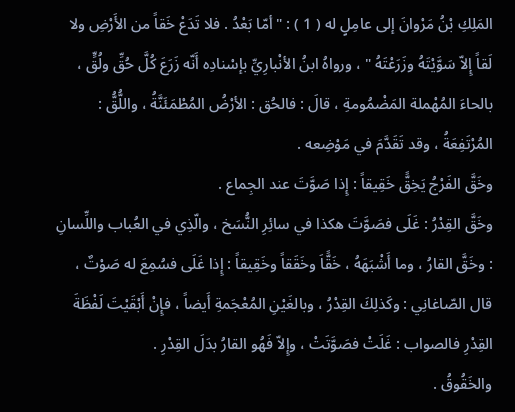المَلِكِ بْنُ مَرْوانَ إلى عامِلٍ له ( 1 ) : " أمّا بَعْدُ . فلا تَدَعْ خَقاً من الأَرْضِ ولا لَقاً إِلاّ سَوَّيْتَهُ وزَرَعْتَهُ " ، ورواهُ ابنُ الأنْبارِيِّ بإسْنادِه أَنّه زَرَعَ كُلَّ حُقِّ ولُقٍّ ، بالحاءَ المُهْملة المَضْمُومةِ ، قالَ : فالحُق : الأرْضُ المُطْمَئَنَّةُ ، واللُّقُّ : المُرْتَفِعَةُ ، وقد تَقَدَّمَ في مَوْضِعه .
وخَقَّ الفَرْجُ يَخِقًّ خَقِيقاً : إِذا صَوَّتَ عند الجِماع .
وخَقَّ القِدْرُ : غَلَى فصَوَّتَ هكذا في سائِرِ النُّسَخ ، والّذِي في العُباب واللِّسانِ : وخَقَّ القارُ ، وما أَشْبَهَهُ ، خَقًّاَ وخَقَقاً وخَقِيقاً : إِذا غَلَى فسُمِعَ له صَوْتٌ ، قال الصّاغانِي : وكَذلِكَ القِدْرُ ، وبالغَيْنِ المُعْجَمةِ أَيضاً ، فإِنْ أَبْقَيْتَ لَفْظَةَ القِدْرِ فالصواب : غَلَتْ فصَوَّتَتْ ، وإِلاّ فَهُو القارُ بدَلَ القِدْرِ .
والخَقُوقُ .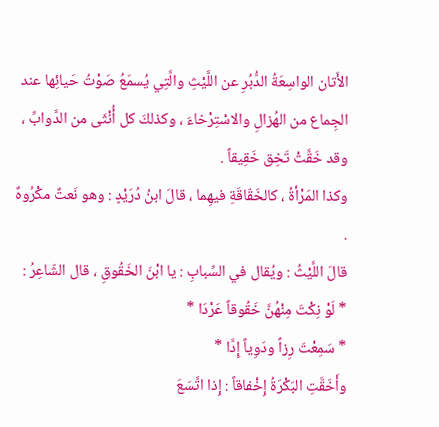الأَتان الواسِعَةُ الدُّبُرِ عن اللَّيْثِ والَّتِي يُسمَعُ صَوْتُ حَيائِها عند الجِماع من الهُزالِ والاسْتِرْخاءَ ، وكذلكَ كل أُنْثَى من الدَّوابِّ ، وقد خَقَّتْ تَخِق خَقِيقاً .
وكذا المَرْأةُ ، كالخَقّاقَةِ فيهِما ، قالَ ابنُ دُرَيْدٍ : وهو نَعتٌ مكْرُوهٌ .
قالَ اللَّيْثُ : ويُقال في السِّبابِ : يا ابْنَ الخَقُوقِ ، قال الشّاعِرُ :
* لَوْ نِكْتَ مِنْهُنَّ خَقُوقاً عَرْدَا *
* سَمِعْتَ رِزاً ودَوِياً إِدَّا *
وأَخَقَّتِ البَكْرَةُ إِخْفاقاً : إِذا اتَّسَعَ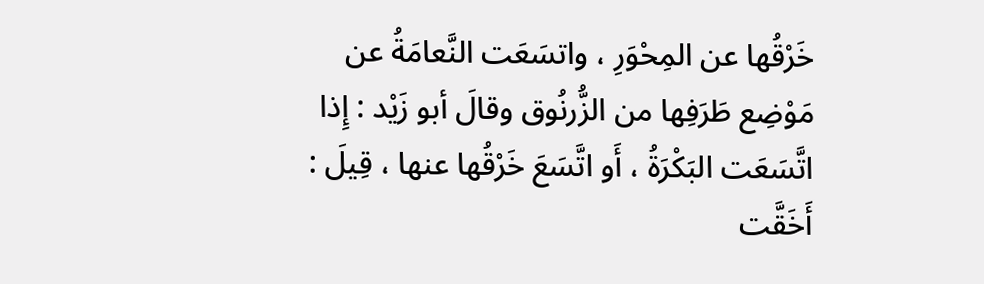خَرْقُها عن المِحْوَرِ ، واتسَعَت النَّعامَةُ عن مَوْضِع طَرَفِها من الزُّرنُوق وقالَ أبو زَيْد : إِذا اتَّسَعَت البَكْرَةُ ، أَو اتَّسَعَ خَرْقُها عنها ، قِيلَ : أَخَقَّت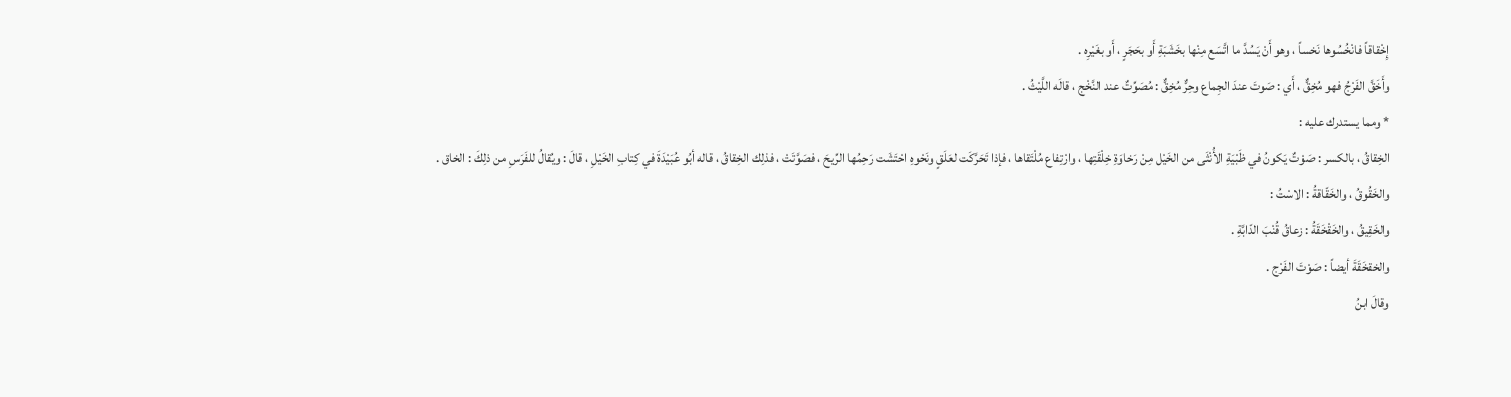إِخْقاقاً فانْخُسُوها نَخساً ، وهو أَنْ يَسُدَّ ما اتَّسَع مِنْها بخَشَبَةِ أَو بحَجَرٍ ، أَو بغَيْرِه .
وأَخَقَّ الفَرْجُ فهو مُخِقٌّ ، أَي : صَوتَ عندَ الجِماع وحِرٌّ مُخِقٌّ : مُصَوِّتٌ عند النَّخْج ، قالَه اللَّيْثُ .
* ومما يستدرك عليه :
الخِقاقُ ، بالكسر : صَوْتٌ يَكونُ في ظَبْيَةِ الأُنْثَى من الخَيْل مِنْ رَخاوَةِ خِلْقَتِها ، وارْتِفاع مُلْتَقاها ، فإذا تَحَرَّكَت لعَلَقٍ ونَحْوهِ احْتَشَت رَحِمُها الرِّيحَ ، فصَوَّتَتْ ، فذلِك الخِقاقُ ، قاله أبُو عُبَيْدَةَ في كِتابِ الخَيْلِ ، قالَ : ويُقالُ للفَرَسِ من ذلِكَ : الخاق .
والخَقُوقُ ، والخَقّاقةُ : الاسْتُ :
والخَقِيقُ ، والخَقْخَقَةُ : زعاقُ قُنْبَ الدّابَّةِ .
والخقخَقَةَ أيضاً : صَوْتَ الفَرْج .
وقالَ ابنُ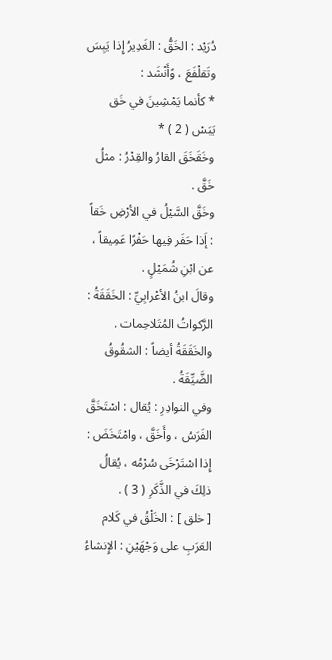دُرَيْد : الخَقُّ : الغَدِيرُ إِذا يَبِسَ وتَقلْفَعَ ، وًأَنْشَد :
* كأنما يَمْشِينَ في خَق يَبَسْ ( 2 ) *
وخَقَخَقَ القارُ والقِدْرُ : مثلُ خَقَّ .
وخَقَّ السَّيْلُ في الأرْضِ خَقاً : إَذا حَفَر فِيها حَفْرًا عَمِيقاً ، عن ابْنِ شُمَيْلٍ .
وقالَ ابنُ الأعْرابِيِّ : الخَقَقَةُ : الرَّكواتُ المُتَلاحِمات .
والخَقَقَةُ أيضاً : الشقُوقُ الضَّيِّقَةُ .
وفي النوادِرِ : يُقال : اسْتَخَقَّ الفَرَسُ ، وأَخَقَّ ، وامْتَخَضَ : إِذا اسْتَرْخَى سُرْمُه ، يُقالُ ذلِكَ في الذَّكَرِ ( 3 ) .
[ خلق ] : الخَلْقُ في كَلام العَرَبِ على وَجْهَيْنِ : الإِنشاءُ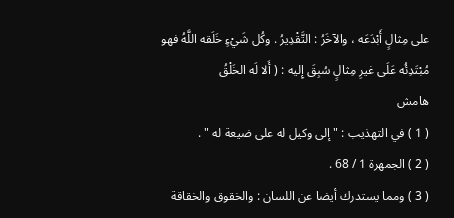على مِثالٍ أَبْدَعَه ، والآخَرُ : التَّقْدِيرُ . وكُل شَيْءٍ خَلَقه اللَّهُ فهو مُبْتَدِئُه عَلَى غيرِ مِثالٍ سُبِقَ إِليه : ( أَلا لَه الخَلْقُ
هامش
( 1 ) في التهذيب : " إلى وكيل له على ضيعة له " .
( 2 ) الجمهرة 1 / 68 .
( 3 ) ومما يستدرك أيضا عن اللسان : والخقوق والخقاقة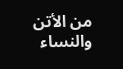من الأتن والنساء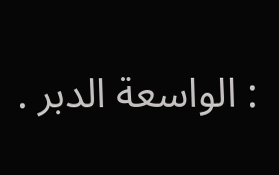: الواسعة الدبر .